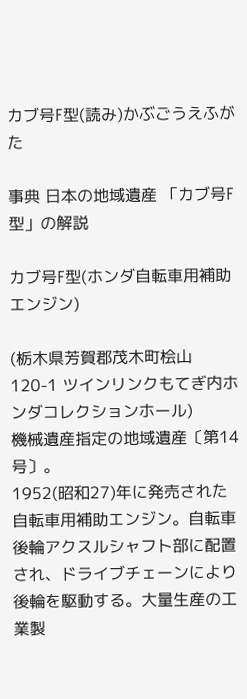カブ号F型(読み)かぶごうえふがた

事典 日本の地域遺産 「カブ号F型」の解説

カブ号F型(ホンダ自転車用補助エンジン)

(栃木県芳賀郡茂木町桧山120-1 ツインリンクもてぎ内ホンダコレクションホール)
機械遺産指定の地域遺産〔第14号〕。
1952(昭和27)年に発売された自転車用補助エンジン。自転車後輪アクスルシャフト部に配置され、ドライブチェーンにより後輪を駆動する。大量生産の工業製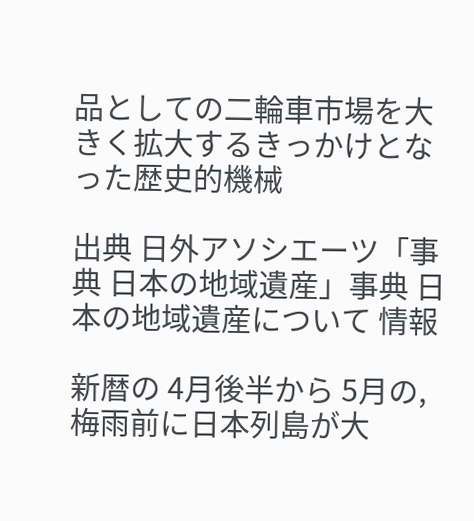品としての二輪車市場を大きく拡大するきっかけとなった歴史的機械

出典 日外アソシエーツ「事典 日本の地域遺産」事典 日本の地域遺産について 情報

新暦の 4月後半から 5月の,梅雨前に日本列島が大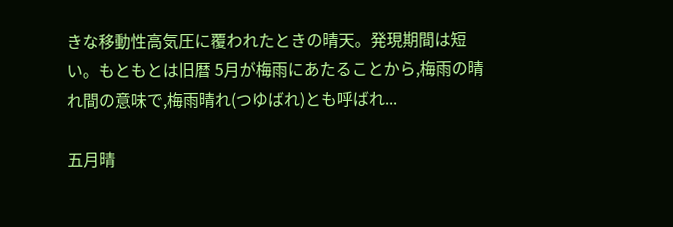きな移動性高気圧に覆われたときの晴天。発現期間は短い。もともとは旧暦 5月が梅雨にあたることから,梅雨の晴れ間の意味で,梅雨晴れ(つゆばれ)とも呼ばれ...

五月晴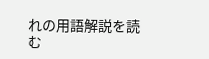れの用語解説を読む